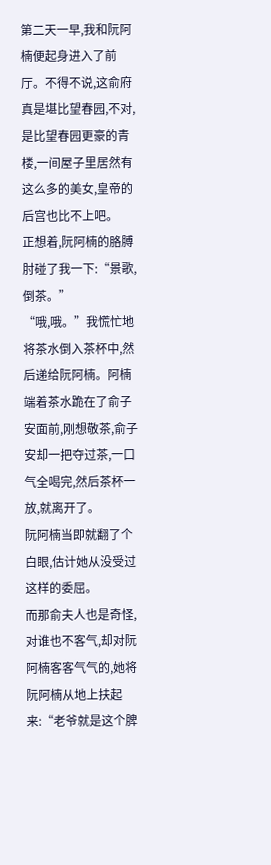第二天一早,我和阮阿楠便起身进入了前厅。不得不说,这俞府真是堪比望春园,不对,是比望春园更豪的青楼,一间屋子里居然有这么多的美女,皇帝的后宫也比不上吧。
正想着,阮阿楠的胳膊肘碰了我一下:“景歌,倒茶。”
“哦,哦。”我慌忙地将茶水倒入茶杯中,然后递给阮阿楠。阿楠端着茶水跪在了俞子安面前,刚想敬茶,俞子安却一把夺过茶,一口气全喝完,然后茶杯一放,就离开了。
阮阿楠当即就翻了个白眼,估计她从没受过这样的委屈。
而那俞夫人也是奇怪,对谁也不客气,却对阮阿楠客客气气的,她将阮阿楠从地上扶起来:“老爷就是这个脾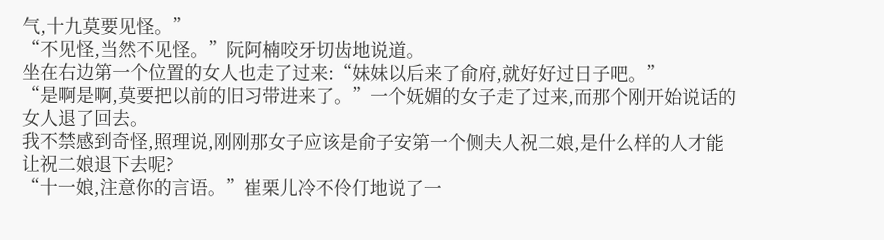气,十九莫要见怪。”
“不见怪,当然不见怪。”阮阿楠咬牙切齿地说道。
坐在右边第一个位置的女人也走了过来:“妹妹以后来了俞府,就好好过日子吧。”
“是啊是啊,莫要把以前的旧习带进来了。”一个妩媚的女子走了过来,而那个刚开始说话的女人退了回去。
我不禁感到奇怪,照理说,刚刚那女子应该是俞子安第一个侧夫人祝二娘,是什么样的人才能让祝二娘退下去呢?
“十一娘,注意你的言语。”崔栗儿冷不伶仃地说了一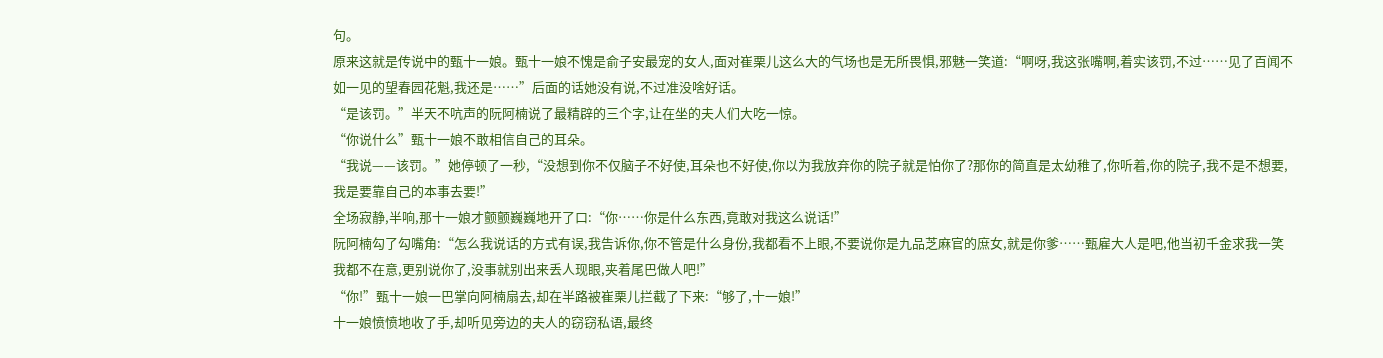句。
原来这就是传说中的甄十一娘。甄十一娘不愧是俞子安最宠的女人,面对崔栗儿这么大的气场也是无所畏惧,邪魅一笑道:“啊呀,我这张嘴啊,着实该罚,不过……见了百闻不如一见的望春园花魁,我还是……”后面的话她没有说,不过准没啥好话。
“是该罚。”半天不吭声的阮阿楠说了最精辟的三个字,让在坐的夫人们大吃一惊。
“你说什么”甄十一娘不敢相信自己的耳朵。
“我说——该罚。”她停顿了一秒,“没想到你不仅脑子不好使,耳朵也不好使,你以为我放弃你的院子就是怕你了?那你的简直是太幼稚了,你听着,你的院子,我不是不想要,我是要靠自己的本事去要!”
全场寂静,半响,那十一娘才颤颤巍巍地开了口:“你……你是什么东西,竟敢对我这么说话!”
阮阿楠勾了勾嘴角:“怎么我说话的方式有误,我告诉你,你不管是什么身份,我都看不上眼,不要说你是九品芝麻官的庶女,就是你爹……甄雇大人是吧,他当初千金求我一笑我都不在意,更别说你了,没事就别出来丢人现眼,夹着尾巴做人吧!”
“你!”甄十一娘一巴掌向阿楠扇去,却在半路被崔栗儿拦截了下来:“够了,十一娘!”
十一娘愤愤地收了手,却听见旁边的夫人的窃窃私语,最终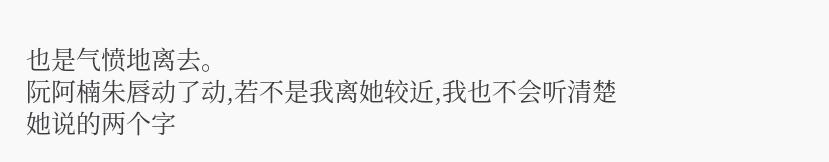也是气愤地离去。
阮阿楠朱唇动了动,若不是我离她较近,我也不会听清楚她说的两个字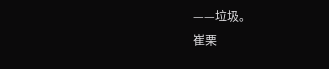——垃圾。
崔栗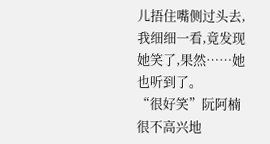儿捂住嘴侧过头去,我细细一看,竟发现她笑了,果然……她也听到了。
“很好笑”阮阿楠很不高兴地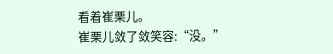看着崔栗儿。
崔栗儿敛了敛笑容:“没。”